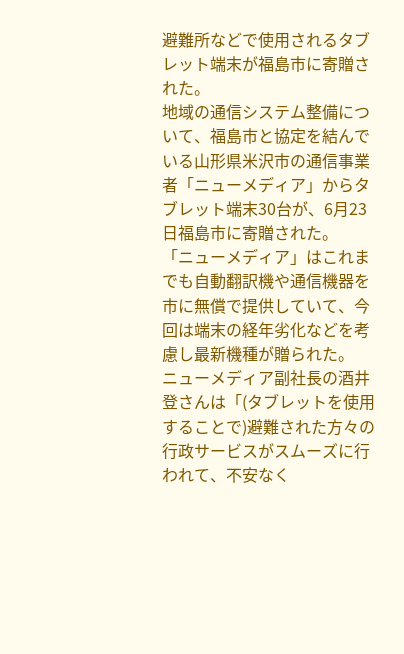避難所などで使用されるタブレット端末が福島市に寄贈された。
地域の通信システム整備について、福島市と協定を結んでいる山形県米沢市の通信事業者「ニューメディア」からタブレット端末30台が、6月23日福島市に寄贈された。
「ニューメディア」はこれまでも自動翻訳機や通信機器を市に無償で提供していて、今回は端末の経年劣化などを考慮し最新機種が贈られた。
ニューメディア副社長の酒井登さんは「(タブレットを使用することで)避難された方々の行政サービスがスムーズに行われて、不安なく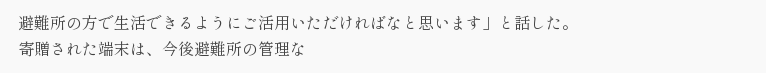避難所の方で生活できるようにご活用いただければなと思います」と話した。
寄贈された端末は、今後避難所の管理な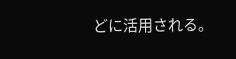どに活用される。